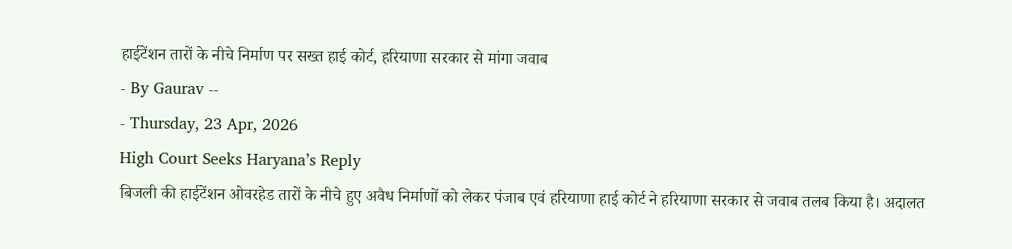हाईटेंशन तारों के नीचे निर्माण पर सख्त हाई कोर्ट, हरियाणा सरकार से मांगा जवाब
- By Gaurav --
- Thursday, 23 Apr, 2026
High Court Seeks Haryana’s Reply
बिजली की हाईटेंशन ओवरहेड तारों के नीचे हुए अवैध निर्माणों को लेकर पंजाब एवं हरियाणा हाई कोर्ट ने हरियाणा सरकार से जवाब तलब किया है। अदालत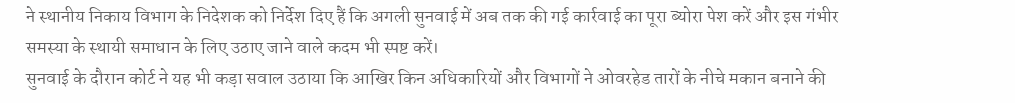ने स्थानीय निकाय विभाग के निदेशक को निर्देश दिए हैं कि अगली सुनवाई में अब तक की गई कार्रवाई का पूरा ब्योरा पेश करें और इस गंभीर समस्या के स्थायी समाधान के लिए उठाए जाने वाले कदम भी स्पष्ट करें।
सुनवाई के दौरान कोर्ट ने यह भी कड़ा सवाल उठाया कि आखिर किन अधिकारियों और विभागों ने ओवरहेड तारों के नीचे मकान बनाने की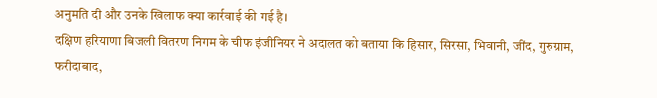अनुमति दी और उनके खिलाफ क्या कार्रवाई की गई है।
दक्षिण हरियाणा बिजली वितरण निगम के चीफ इंजीनियर ने अदालत को बताया कि हिसार, सिरसा, भिवानी, जींद, गुरुग्राम, फरीदाबाद,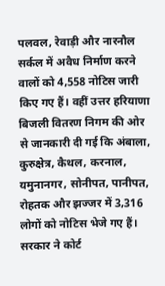पलवल, रेवाड़ी और नारनौल सर्कल में अवैध निर्माण करने वालों को 4,558 नोटिस जारी किए गए हैं। वहीं उत्तर हरियाणा बिजली वितरण निगम की ओर से जानकारी दी गई कि अंबाला, कुरुक्षेत्र, कैथल, करनाल, यमुनानगर, सोनीपत, पानीपत, रोहतक और झज्जर में 3,316 लोगों को नोटिस भेजे गए हैं।
सरकार ने कोर्ट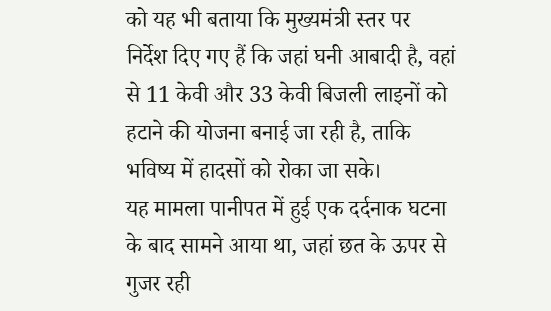को यह भी बताया कि मुख्यमंत्री स्तर पर निर्देश दिए गए हैं कि जहां घनी आबादी है, वहां से 11 केवी और 33 केवी बिजली लाइनों को हटाने की योजना बनाई जा रही है, ताकि भविष्य में हादसों को रोका जा सके।
यह मामला पानीपत में हुई एक दर्दनाक घटना के बाद सामने आया था, जहां छत के ऊपर से गुजर रही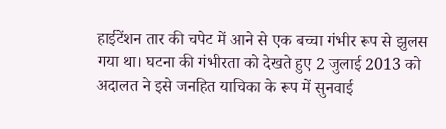हाईटेंशन तार की चपेट में आने से एक बच्चा गंभीर रूप से झुलस गया था। घटना की गंभीरता को देखते हुए 2 जुलाई 2013 को अदालत ने इसे जनहित याचिका के रूप में सुनवाई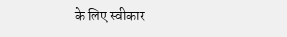के लिए स्वीकार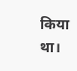किया था।